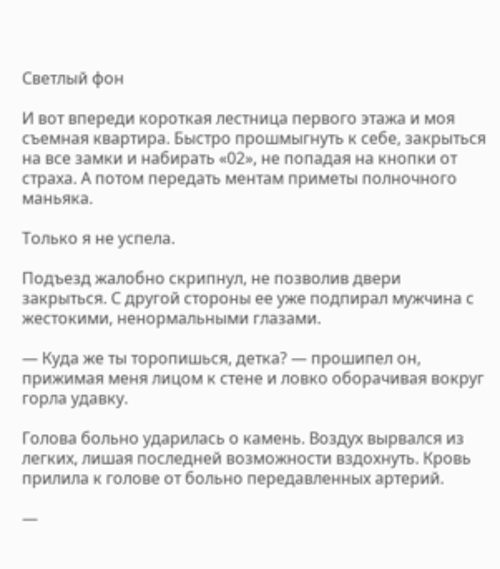Светлый фон

И вот впереди короткая лестница первого этажа и моя съемная квартира. Быстро прошмыгнуть к себе, закрыться на все замки и набирать «02», не попадая на кнопки от страха. А потом передать ментам приметы полночного маньяка.

Только я не успела.

Подъезд жалобно скрипнул, не позволив двери закрыться. С другой стороны ее уже подпирал мужчина с жестокими, ненормальными глазами.

— Куда же ты торопишься, детка? — прошипел он, прижимая меня лицом к стене и ловко оборачивая вокруг горла удавку.

Голова больно ударилась о камень. Воздух вырвался из легких, лишая последней возможности вздохнуть. Кровь прилила к голове от больно передавленных артерий.

—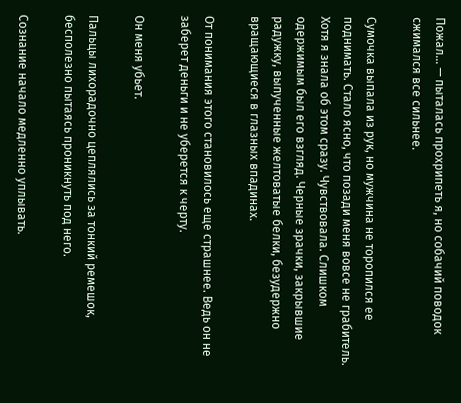Пожал… — пыталась прохрипеть я, но собачий поводок сжимался все сильнее.

Сумочка выпала из рук, но мужчина не торопился ее поднимать. Стало ясно, что позади меня вовсе не грабитель. Хотя я знала об этом сразу. Чувствовала. Слишком одержимым был его взгляд. Черные зрачки, закрывшие радужку, выпученные желтоватые белки, безудержно вращающиеся в глазных впадинах.

От понимания этого становилось еще страшнее. Ведь он не заберет деньги и не уберется к черту.

Он меня убьет.

Пальцы лихорадочно цеплялись за тонкий ремешок, бесполезно пытаясь проникнуть под него.

Сознание начало медленно уплывать.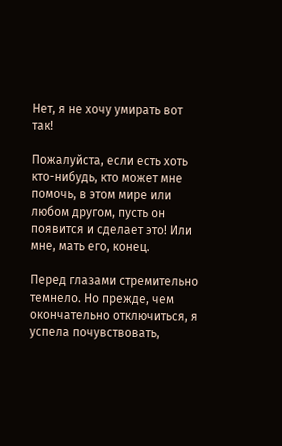Нет, я не хочу умирать вот так!

Пожалуйста, если есть хоть кто-нибудь, кто может мне помочь, в этом мире или любом другом, пусть он появится и сделает это! Или мне, мать его, конец.

Перед глазами стремительно темнело. Но прежде, чем окончательно отключиться, я успела почувствовать,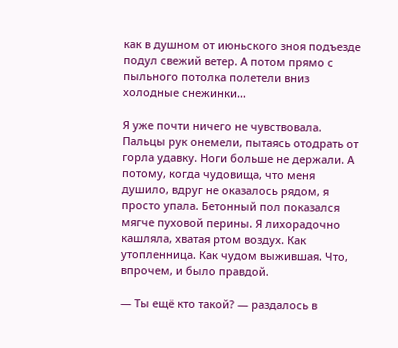как в душном от июньского зноя подъезде подул свежий ветер. А потом прямо с пыльного потолка полетели вниз холодные снежинки…

Я уже почти ничего не чувствовала. Пальцы рук онемели, пытаясь отодрать от горла удавку. Ноги больше не держали. А потому, когда чудовища, что меня душило, вдруг не оказалось рядом, я просто упала. Бетонный пол показался мягче пуховой перины. Я лихорадочно кашляла, хватая ртом воздух. Как утопленница. Как чудом выжившая. Что, впрочем, и было правдой.

— Ты ещё кто такой? — раздалось в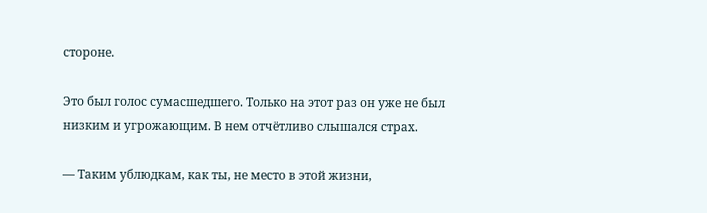стороне.

Это был голос сумасшедшего. Только на этот раз он уже не был низким и угрожающим. В нем отчётливо слышался страх.

— Таким ублюдкам, как ты, не место в этой жизни,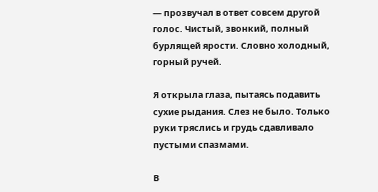— прозвучал в ответ совсем другой голос. Чистый, звонкий, полный бурлящей ярости. Словно холодный, горный ручей.

Я открыла глаза, пытаясь подавить сухие рыдания. Слез не было. Только руки тряслись и грудь сдавливало пустыми спазмами.

В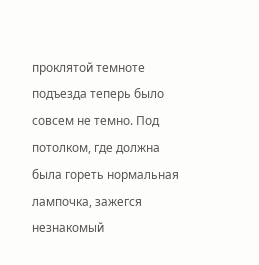проклятой темноте подъезда теперь было совсем не темно. Под потолком, где должна была гореть нормальная лампочка, зажегся незнакомый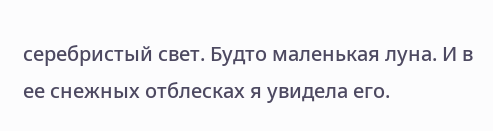серебристый свет. Будто маленькая луна. И в ее снежных отблесках я увидела его.